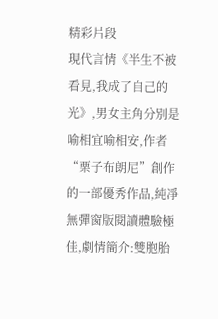精彩片段
現代言情《半生不被看見,我成了自己的光》,男女主角分別是喻相宜喻相安,作者“栗子布朗尼”創作的一部優秀作品,純凈無彈窗版閱讀體驗極佳,劇情簡介:雙胞胎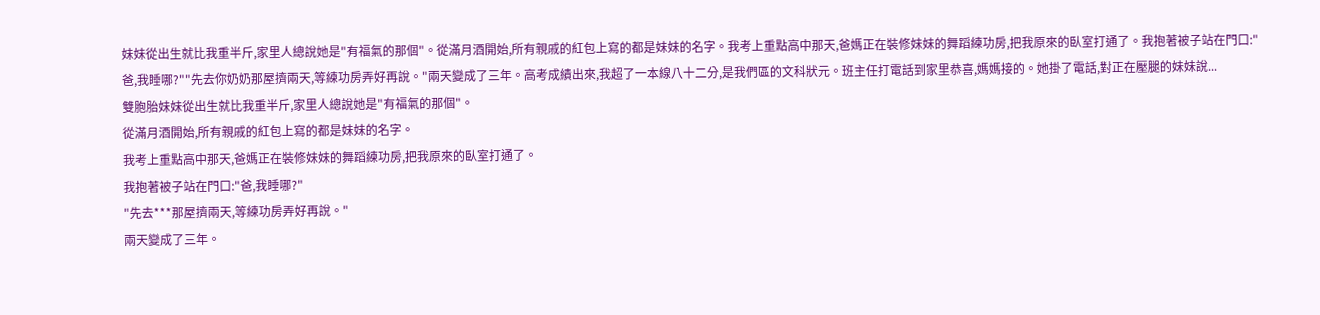妹妹從出生就比我重半斤,家里人總說她是"有福氣的那個"。從滿月酒開始,所有親戚的紅包上寫的都是妹妹的名字。我考上重點高中那天,爸媽正在裝修妹妹的舞蹈練功房,把我原來的臥室打通了。我抱著被子站在門口:"爸,我睡哪?""先去你奶奶那屋擠兩天,等練功房弄好再說。"兩天變成了三年。高考成績出來,我超了一本線八十二分,是我們區的文科狀元。班主任打電話到家里恭喜,媽媽接的。她掛了電話,對正在壓腿的妹妹說...
雙胞胎妹妹從出生就比我重半斤,家里人總說她是"有福氣的那個"。
從滿月酒開始,所有親戚的紅包上寫的都是妹妹的名字。
我考上重點高中那天,爸媽正在裝修妹妹的舞蹈練功房,把我原來的臥室打通了。
我抱著被子站在門口:"爸,我睡哪?"
"先去***那屋擠兩天,等練功房弄好再說。"
兩天變成了三年。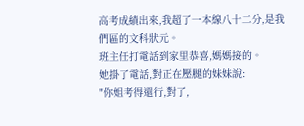高考成績出來,我超了一本線八十二分,是我們區的文科狀元。
班主任打電話到家里恭喜,媽媽接的。
她掛了電話,對正在壓腿的妹妹說:
"你姐考得還行,對了,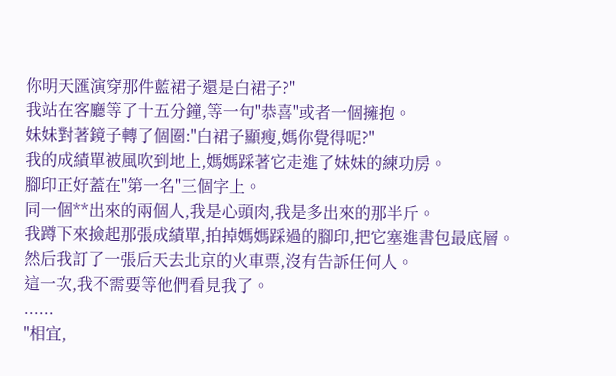你明天匯演穿那件藍裙子還是白裙子?"
我站在客廳等了十五分鐘,等一句"恭喜"或者一個擁抱。
妹妹對著鏡子轉了個圈:"白裙子顯瘦,媽你覺得呢?"
我的成績單被風吹到地上,媽媽踩著它走進了妹妹的練功房。
腳印正好蓋在"第一名"三個字上。
同一個**出來的兩個人,我是心頭肉,我是多出來的那半斤。
我蹲下來撿起那張成績單,拍掉媽媽踩過的腳印,把它塞進書包最底層。
然后我訂了一張后天去北京的火車票,沒有告訴任何人。
這一次,我不需要等他們看見我了。
......
"相宜,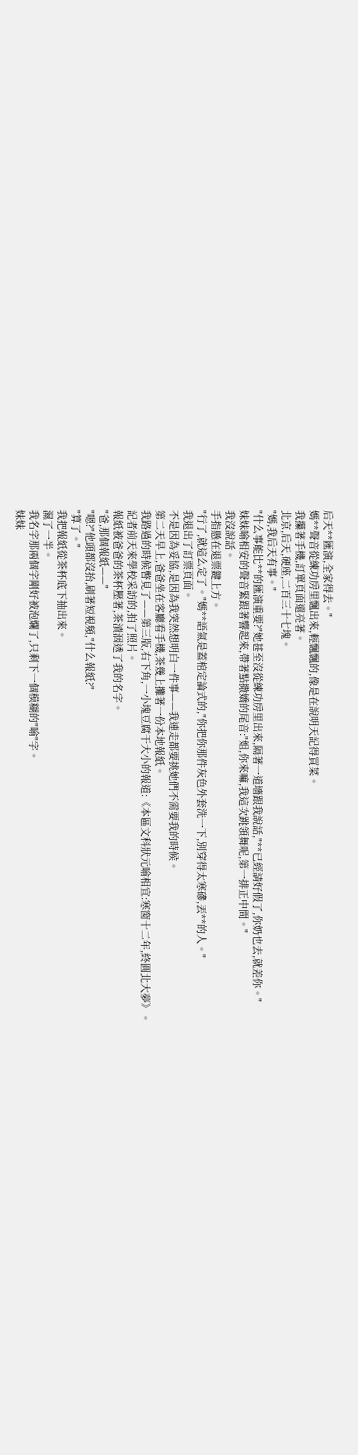后天**匯演,全家得去。"
媽**聲音從練功房里飄出來,輕飄飄的,像是在說明天記得買菜。
我攥著手機,訂單頁面還亮著。
北京,后天,硬座,二百三十七塊。
"媽,我后天有事。"
"什么事能比**的匯演重要?"她甚至沒從練功房里出來,隔著一道墻跟我說話,"**已經請好假了,你奶也去,就差你。"
妹妹喻相安的聲音緊跟著響起來,帶著點撒嬌的尾音:"姐,你來嘛,我這次跳領舞呢,第一排正中間。"
我沒說話。
手指懸在退票鍵上方。
"行了,就這么定了。"媽**語氣是蓋棺定論式的,"你把你那件灰色外套洗一下,別穿得太寒磣,丟**的人。"
我退出了訂票頁面。
不是因為妥協,是因為我突然想明白一件事——我連走都要挑她們不需要我的時候。
第二天早上,爸爸坐在客廳看手機,茶幾上攤著一份本地報紙。
我路過的時候瞥見了——第三版,右下角,一小塊豆腐干大小的報道:《本區文科狀元喻相宜:寒窗十二年,終圓北大夢》。
記者前天來學校采訪的,拍了照片。
報紙被爸爸的茶杯壓著,茶漬洇透了我的名字。
"爸,那個報紙——"
"嗯?"他頭都沒抬,刷著短視頻,"什么報紙?"
"算了。"
我把報紙從茶杯底下抽出來。
濕了一半。
我名字那兩個字剛好被泡爛了,只剩下一個模糊的"喻"字。
妹妹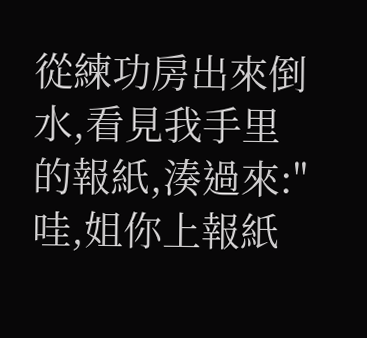從練功房出來倒水,看見我手里的報紙,湊過來:"哇,姐你上報紙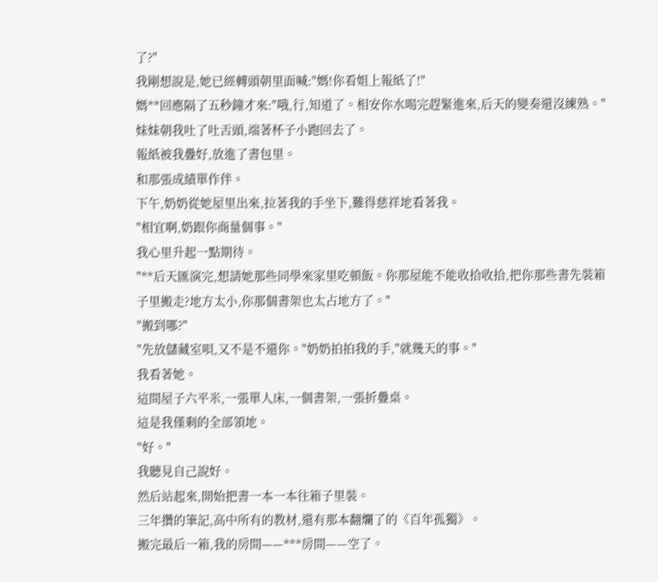了?"
我剛想說是,她已經轉頭朝里面喊:"媽!你看姐上報紙了!"
媽**回應隔了五秒鐘才來:"哦,行,知道了。相安你水喝完趕緊進來,后天的變奏還沒練熟。"
妹妹朝我吐了吐舌頭,端著杯子小跑回去了。
報紙被我疊好,放進了書包里。
和那張成績單作伴。
下午,奶奶從她屋里出來,拉著我的手坐下,難得慈祥地看著我。
"相宜啊,奶跟你商量個事。"
我心里升起一點期待。
"**后天匯演完,想請她那些同學來家里吃頓飯。你那屋能不能收拾收拾,把你那些書先裝箱子里搬走?地方太小,你那個書架也太占地方了。"
"搬到哪?"
"先放儲藏室唄,又不是不還你。"奶奶拍拍我的手,"就幾天的事。"
我看著她。
這間屋子六平米,一張單人床,一個書架,一張折疊桌。
這是我僅剩的全部領地。
"好。"
我聽見自己說好。
然后站起來,開始把書一本一本往箱子里裝。
三年攢的筆記,高中所有的教材,還有那本翻爛了的《百年孤獨》。
搬完最后一箱,我的房間——***房間——空了。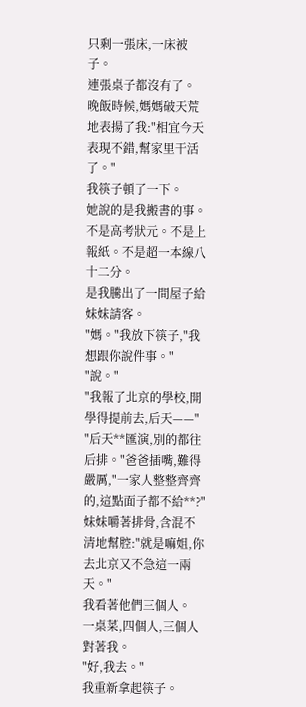只剩一張床,一床被子。
連張桌子都沒有了。
晚飯時候,媽媽破天荒地表揚了我:"相宜今天表現不錯,幫家里干活了。"
我筷子頓了一下。
她說的是我搬書的事。
不是高考狀元。不是上報紙。不是超一本線八十二分。
是我騰出了一間屋子給妹妹請客。
"媽。"我放下筷子,"我想跟你說件事。"
"說。"
"我報了北京的學校,開學得提前去,后天——"
"后天**匯演,別的都往后排。"爸爸插嘴,難得嚴厲,"一家人整整齊齊的,這點面子都不給**?"
妹妹嚼著排骨,含混不清地幫腔:"就是嘛姐,你去北京又不急這一兩天。"
我看著他們三個人。
一桌菜,四個人,三個人對著我。
"好,我去。"
我重新拿起筷子。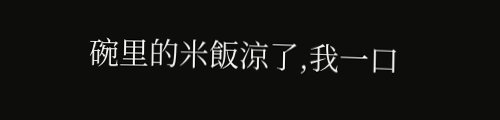碗里的米飯涼了,我一口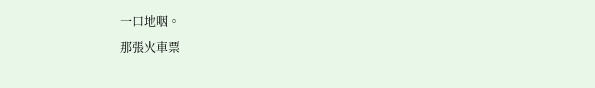一口地咽。
那張火車票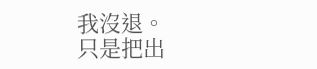我沒退。
只是把出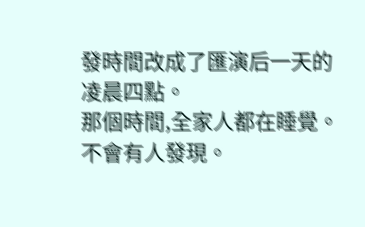發時間改成了匯演后一天的凌晨四點。
那個時間,全家人都在睡覺。
不會有人發現。